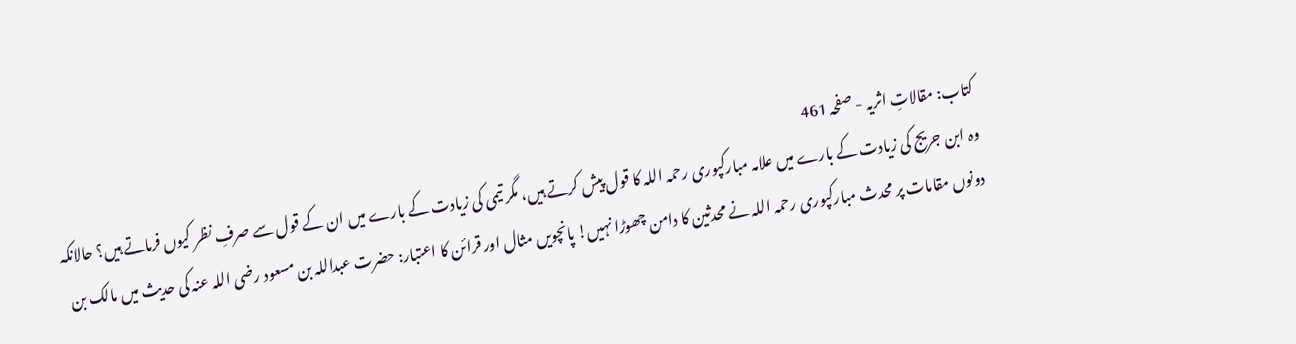کتاب: مقالاتِ اثریہ - صفحہ 461
وہ ابن جریج کی زیادت کے بارے میں علامہ مبارکپوری رحمہ اللہ کا قول پیش کرتے ہیں، مگر تیمی کی زیادت کے بارے میں ان کے قول سے صرفِ نظر کیوں فرماتے ہیں؟ حالانکہ دونوں مقامات پر محدث مبارکپوری رحمہ اللہ نے محدثین کا دامن چھوڑا نہیں! پانچویں مثال اور قرائن کا اعتبار: حضرت عبداللہ بن مسعود رضی اللہ عنہ کی حدیث میں مالک بن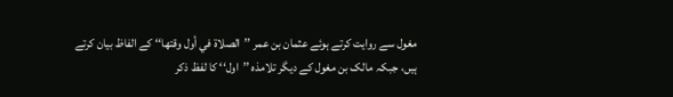مغول سے روایت کرتے ہوئے عثمان بن عمر ’’الصلاۃ في أول وقتھا‘‘ کے الفاظ بیان کرتے ہیں، جبکہ مالک بن مغول کے دیگر تلامذہ ’’اول‘‘ کا لفظ ذکر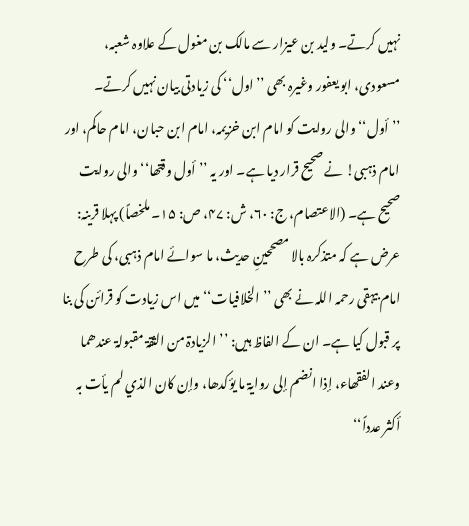نہیں کرتے۔ ولید بن عیزار سے مالک بن مغول کے علاوہ شعبہ، مسعودی، ابو یعفور وغیرہ بھی ’’اول‘‘ کی زیادتی بیان نہیں کرتے۔ ’’أول‘‘ والی روایت کو امام ابن خزیمہ، امام ابن حبان، امام حاکم، اور امام ذہبی! نے صحیح قرار دیا ہے۔ اور یہ ’’أول وقتھا‘‘ والی روایت صحیح ہے۔ (الاعتصام، ج: ۶۰، ش: ۴۷، ص: ۱۵۔ ملخصاً) پہلا قرینہ: عرض ہے کہ متذکرہ بالا مصححینِ حدیث، ما سوائے امام ذہبی، کی طرح امام بیہقی رحمہ اللہ نے بھی ’’الخلافیات‘‘ میں اس زیادت کو قرائن کی بنا پر قبول کیا ہے۔ ان کے الفاظ ہیں: ’’الزیادۃ من الثقۃ مقبولۃ عندھما وعند الفقھاء، إذا انضم إلی روایۃ ما یؤکدھا، وإن کان الذي لم یأت بہ أکثر عدداً‘‘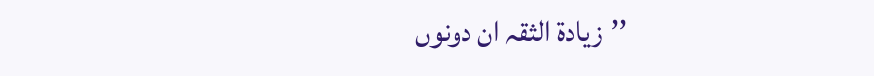’’زیادۃ الثقہ ان دونوں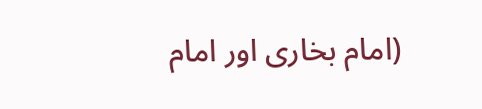(امام بخاری اور امام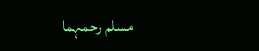مسلم رحمہما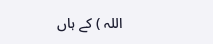اللہ ) کے ہاں